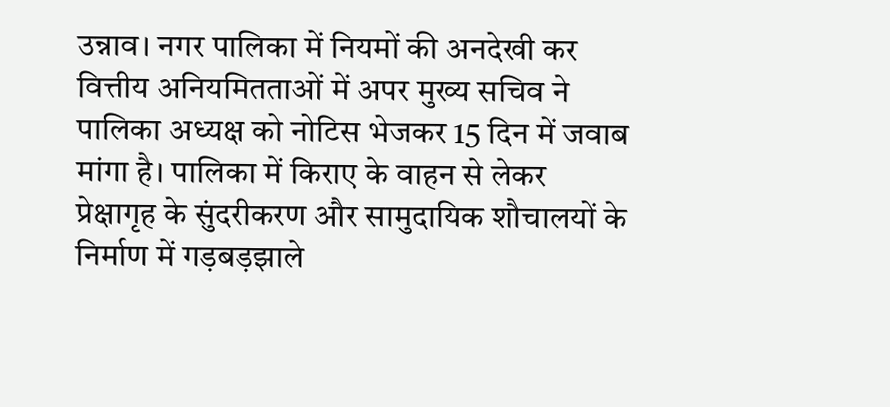उन्नाव। नगर पालिका में नियमों की अनदेखी कर वित्तीय अनियमितताओं में अपर मुख्य सचिव ने पालिका अध्यक्ष को नोटिस भेजकर 15 दिन में जवाब मांगा है। पालिका में किराए के वाहन से लेकर प्रेक्षागृह के सुंदरीकरण और सामुदायिक शौचालयों के निर्माण में गड़बड़झाले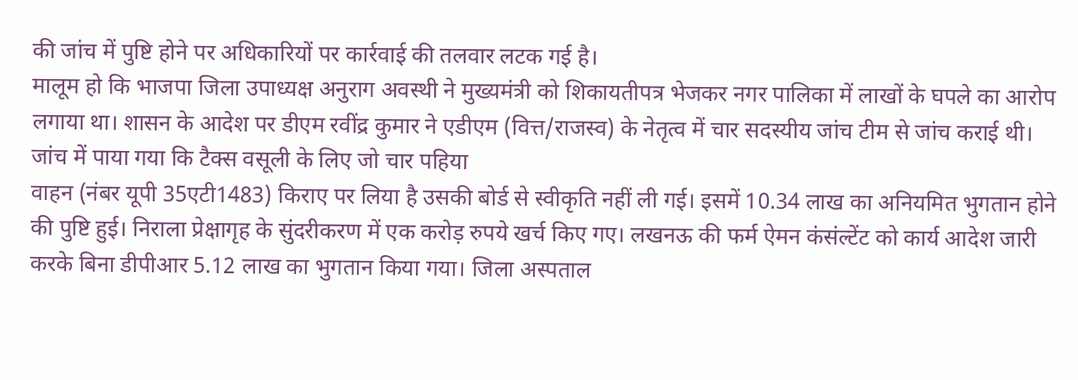की जांच में पुष्टि होने पर अधिकारियों पर कार्रवाई की तलवार लटक गई है।
मालूम हो कि भाजपा जिला उपाध्यक्ष अनुराग अवस्थी ने मुख्यमंत्री को शिकायतीपत्र भेजकर नगर पालिका में लाखों के घपले का आरोप लगाया था। शासन के आदेश पर डीएम रवींद्र कुमार ने एडीएम (वित्त/राजस्व) के नेतृत्व में चार सदस्यीय जांच टीम से जांच कराई थी। जांच में पाया गया कि टैक्स वसूली के लिए जो चार पहिया
वाहन (नंबर यूपी 35एटी1483) किराए पर लिया है उसकी बोर्ड से स्वीकृति नहीं ली गई। इसमें 10.34 लाख का अनियमित भुगतान होने की पुष्टि हुई। निराला प्रेक्षागृह के सुंदरीकरण में एक करोड़ रुपये खर्च किए गए। लखनऊ की फर्म ऐमन कंसंल्टेंट को कार्य आदेश जारी करके बिना डीपीआर 5.12 लाख का भुगतान किया गया। जिला अस्पताल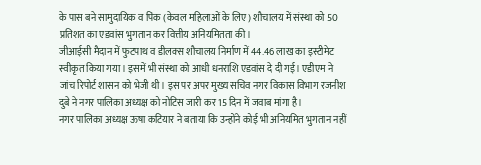के पास बने सामुदायिक व पिंक (केवल महिलाओं के लिए) शौचालय में संस्था को 50 प्रतिशत का एडवांस भुगतान कर वित्तीय अनियमितता की।
जीआईसी मैदान में फुटपाथ व डीलक्स शौचालय निर्माण में 44.46 लाख का इस्टीमेट स्वीकृत किया गया। इसमें भी संस्था को आधी धनराशि एडवांस दे दी गई। एडीएम ने जांच रिपोर्ट शासन को भेजी थी। इस पर अपर मुख्य सचिव नगर विकास विभाग रजनीश दुबे ने नगर पालिका अध्यक्ष को नोटिस जारी कर 15 दिन में जवाब मांगा है।
नगर पालिका अध्यक्ष ऊषा कटियार ने बताया कि उन्होंने कोई भी अनियमित भुगतान नहीं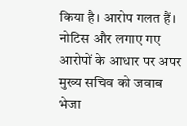किया है। आरोप गलत हैं। नोटिस और लगाए गए आरोपों के आधार पर अपर मुख्य सचिव को जवाब भेजा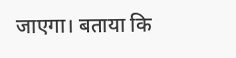जाएगा। बताया कि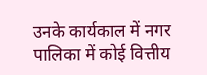उनके कार्यकाल में नगर पालिका में कोई वित्तीय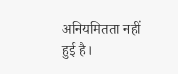अनियमितता नहीं हुई है।